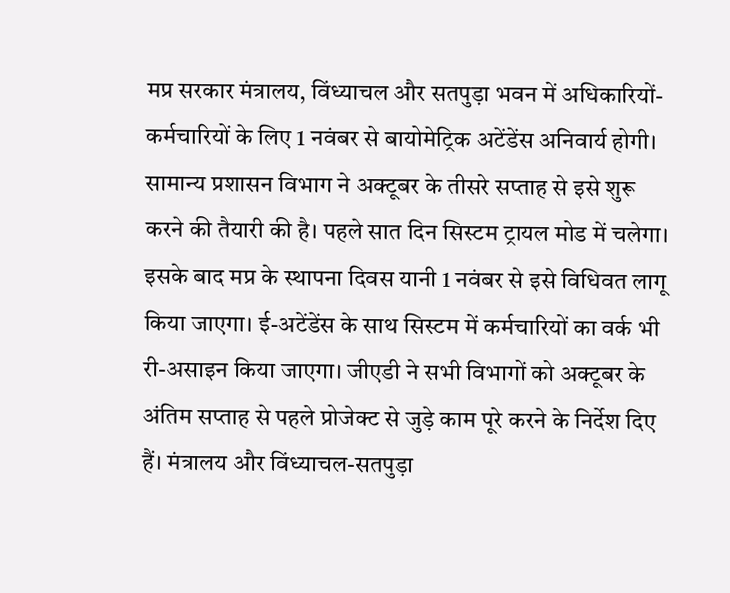मप्र सरकार मंत्रालय, विंध्याचल और सतपुड़ा भवन में अधिकारियों-कर्मचारियों के लिए 1 नवंबर से बायोमेट्रिक अटेंडेंस अनिवार्य होगी। सामान्य प्रशासन विभाग ने अक्टूबर के तीसरे सप्ताह से इसे शुरू करने की तैयारी की है। पहले सात दिन सिस्टम ट्रायल मोड में चलेगा। इसके बाद मप्र के स्थापना दिवस यानी 1 नवंबर से इसे विधिवत लागू किया जाएगा। ई-अटेंडेंस के साथ सिस्टम में कर्मचारियों का वर्क भी री-असाइन किया जाएगा। जीएडी ने सभी विभागों को अक्टूबर के अंतिम सप्ताह से पहले प्रोजेक्ट से जुड़े काम पूरे करने के निर्देश दिए हैं। मंत्रालय और विंध्याचल-सतपुड़ा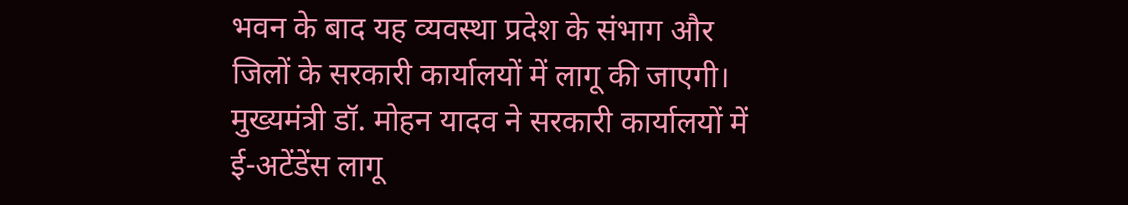भवन के बाद यह व्यवस्था प्रदेश के संभाग और जिलों के सरकारी कार्यालयों में लागू की जाएगी।
मुख्यमंत्री डॉ. मोहन यादव ने सरकारी कार्यालयों में ई-अटेंडेंस लागू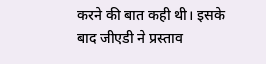करने की बात कही थी। इसके बाद जीएडी ने प्रस्ताव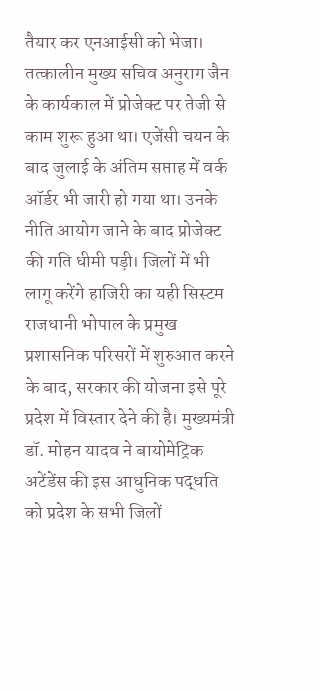तैयार कर एनआईसी को भेजा। तत्कालीन मुख्य सचिव अनुराग जैन के कार्यकाल में प्रोजेक्ट पर तेजी से काम शुरू हुआ था। एजेंसी चयन के बाद जुलाई के अंतिम सप्ताह में वर्क ऑर्डर भी जारी हो गया था। उनके नीति आयोग जाने के बाद प्रोजेक्ट की गति धीमी पड़ी। जिलों में भी लागू करेंगे हाजिरी का यही सिस्टम
राजधानी भोपाल के प्रमुख प्रशासनिक परिसरों में शुरुआत करने के बाद, सरकार की योजना इसे पूरे प्रदेश में विस्तार देने की है। मुख्यमंत्री डॉ. मोहन यादव ने बायोमेट्रिक अटेंडेंस की इस आधुनिक पद्धति को प्रदेश के सभी जिलों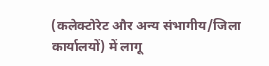(कलेक्टोरेट और अन्य संभागीय/जिला कार्यालयों) में लागू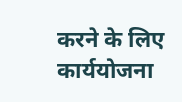करने के लिए कार्ययोजना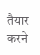तैयार करने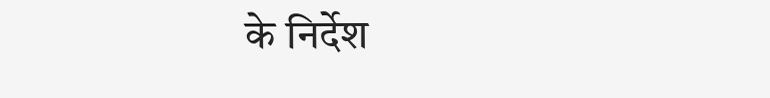के निर्देश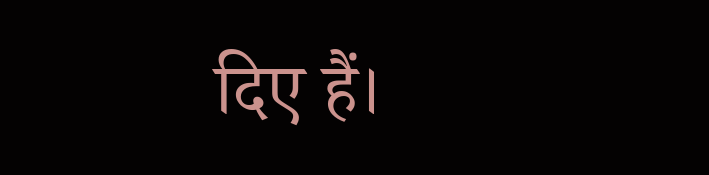दिए हैं।